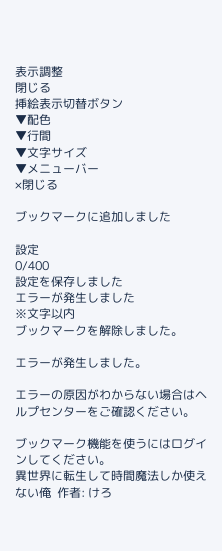表示調整
閉じる
挿絵表示切替ボタン
▼配色
▼行間
▼文字サイズ
▼メニューバー
×閉じる

ブックマークに追加しました

設定
0/400
設定を保存しました
エラーが発生しました
※文字以内
ブックマークを解除しました。

エラーが発生しました。

エラーの原因がわからない場合はヘルプセンターをご確認ください。

ブックマーク機能を使うにはログインしてください。
異世界に転生して時間魔法しか使えない俺  作者: けろ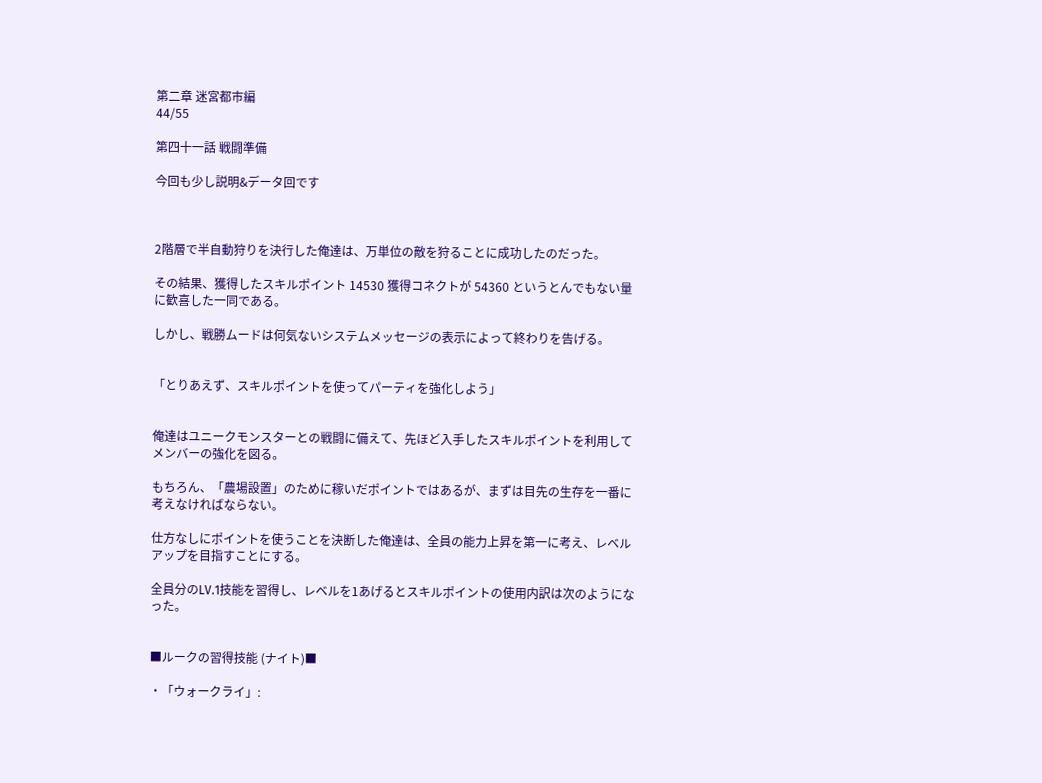第二章 迷宮都市編
44/55

第四十一話 戦闘準備

今回も少し説明&データ回です



2階層で半自動狩りを決行した俺達は、万単位の敵を狩ることに成功したのだった。

その結果、獲得したスキルポイント 14530 獲得コネクトが 54360 というとんでもない量に歓喜した一同である。

しかし、戦勝ムードは何気ないシステムメッセージの表示によって終わりを告げる。


「とりあえず、スキルポイントを使ってパーティを強化しよう」


俺達はユニークモンスターとの戦闘に備えて、先ほど入手したスキルポイントを利用してメンバーの強化を図る。

もちろん、「農場設置」のために稼いだポイントではあるが、まずは目先の生存を一番に考えなければならない。

仕方なしにポイントを使うことを決断した俺達は、全員の能力上昇を第一に考え、レベルアップを目指すことにする。

全員分のLV.1技能を習得し、レベルを1あげるとスキルポイントの使用内訳は次のようになった。


■ルークの習得技能 (ナイト)■

・「ウォークライ」: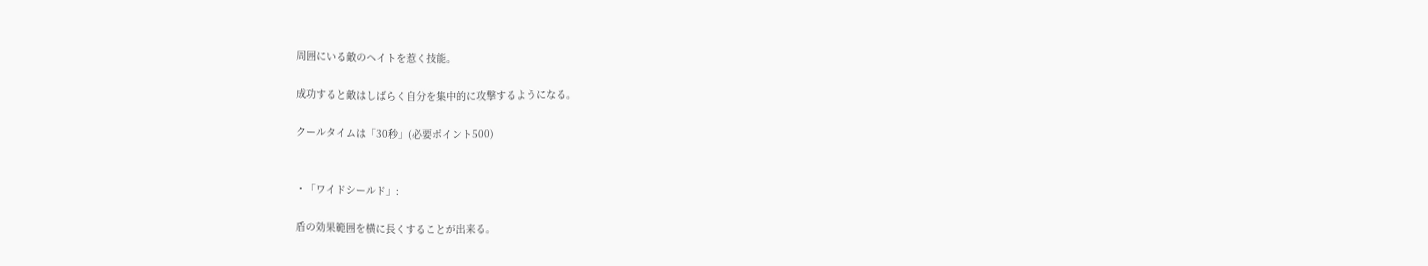周囲にいる敵のヘイトを惹く技能。

成功すると敵はしばらく自分を集中的に攻撃するようになる。

クールタイムは「30秒」(必要ポイント500)


・「ワイドシールド」:

盾の効果範囲を横に長くすることが出来る。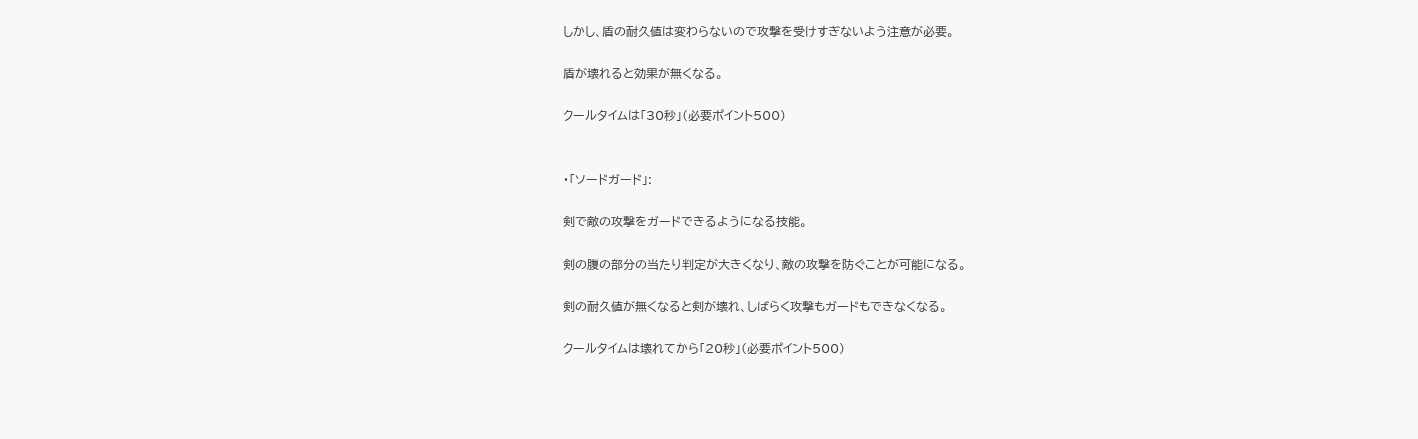しかし、盾の耐久値は変わらないので攻撃を受けすぎないよう注意が必要。

盾が壊れると効果が無くなる。

クールタイムは「30秒」(必要ポイント500)


・「ソードガード」:

剣で敵の攻撃をガードできるようになる技能。

剣の腹の部分の当たり判定が大きくなり、敵の攻撃を防ぐことが可能になる。

剣の耐久値が無くなると剣が壊れ、しばらく攻撃もガードもできなくなる。

クールタイムは壊れてから「20秒」(必要ポイント500)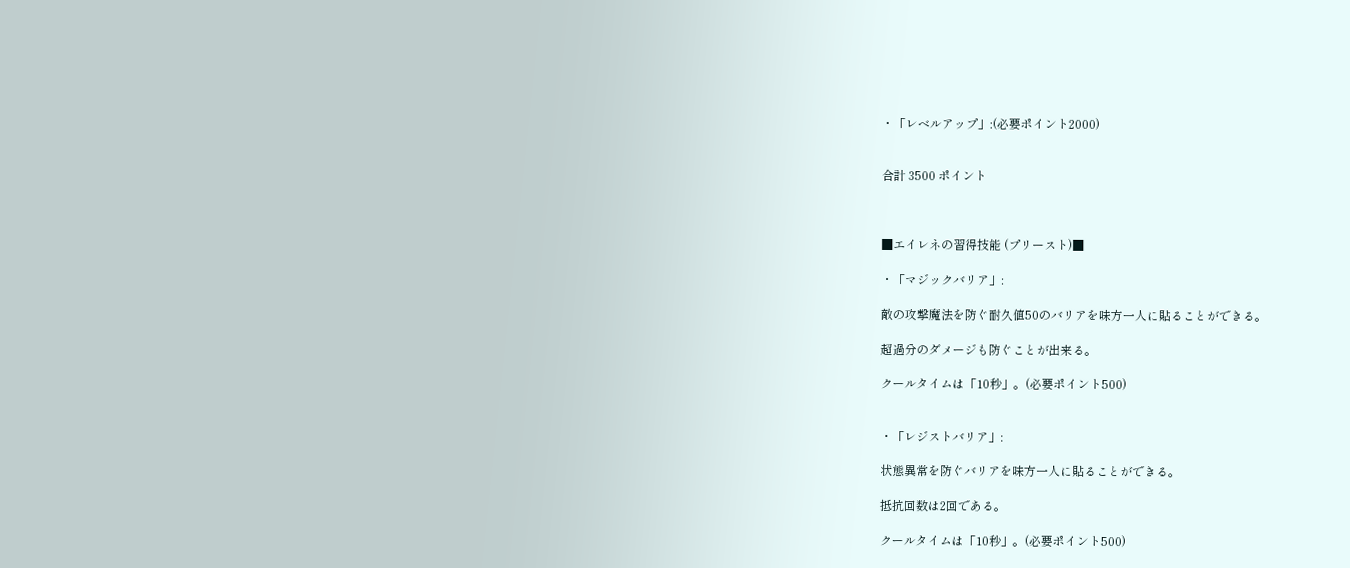・「レベルアップ」:(必要ポイント2000)


合計 3500 ポイント



■エイレネの習得技能 (プリースト)■

・「マジックバリア」:

敵の攻撃魔法を防ぐ耐久値50のバリアを味方一人に貼ることができる。

超過分のダメージも防ぐことが出来る。

クールタイムは「10秒」。(必要ポイント500)


・「レジストバリア」:

状態異常を防ぐバリアを味方一人に貼ることができる。

抵抗回数は2回である。

クールタイムは「10秒」。(必要ポイント500)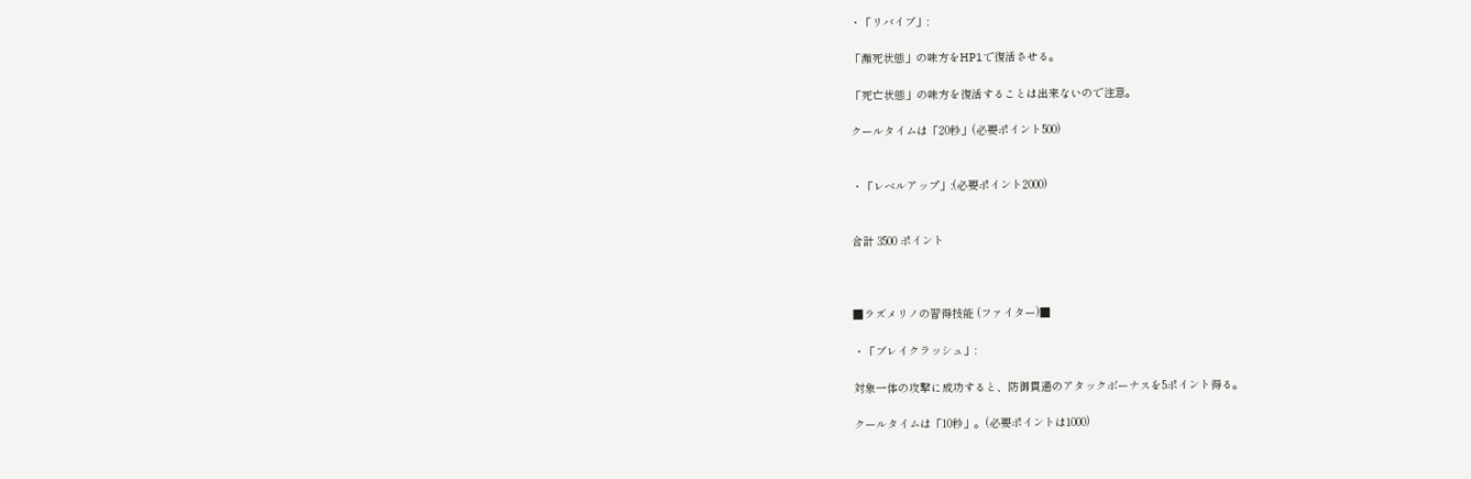・「リバイブ」:

「瀕死状態」の味方をHP1で復活させる。

「死亡状態」の味方を復活することは出来ないので注意。

クールタイムは「20秒」(必要ポイント500)


・「レベルアップ」:(必要ポイント2000)


合計 3500 ポイント



■ラズメリノの習得技能 (ファイター)■

・「ブレイクラッシュ」:

対象一体の攻撃に成功すると、防御貫通のアタックボーナスを5ポイント得る。

クールタイムは「10秒」。(必要ポイントは1000)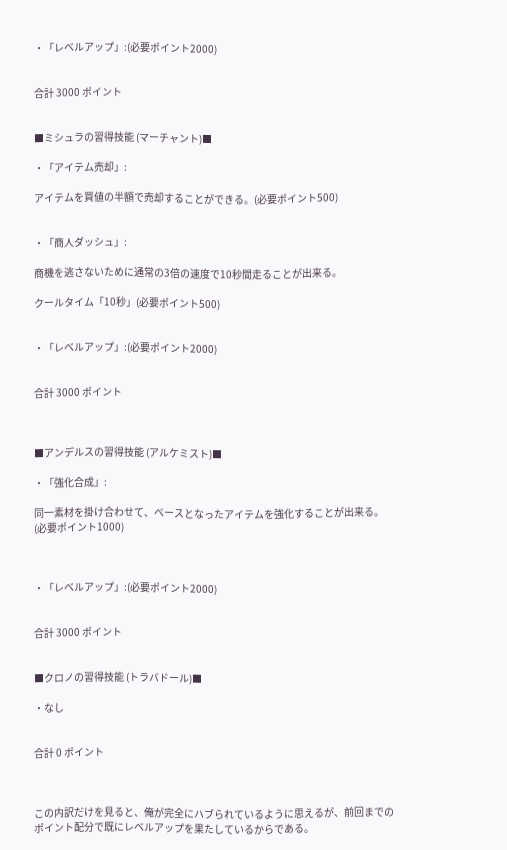・「レベルアップ」:(必要ポイント2000)


合計 3000 ポイント


■ミシュラの習得技能 (マーチャント)■

・「アイテム売却」:

アイテムを買値の半額で売却することができる。(必要ポイント500)


・「商人ダッシュ」:

商機を逃さないために通常の3倍の速度で10秒間走ることが出来る。

クールタイム「10秒」(必要ポイント500)


・「レベルアップ」:(必要ポイント2000)


合計 3000 ポイント



■アンデルスの習得技能 (アルケミスト)■

・「強化合成」:

同一素材を掛け合わせて、ベースとなったアイテムを強化することが出来る。(必要ポイント1000)



・「レベルアップ」:(必要ポイント2000)


合計 3000 ポイント


■クロノの習得技能 (トラバドール)■

・なし


合計 0 ポイント



この内訳だけを見ると、俺が完全にハブられているように思えるが、前回までのポイント配分で既にレベルアップを果たしているからである。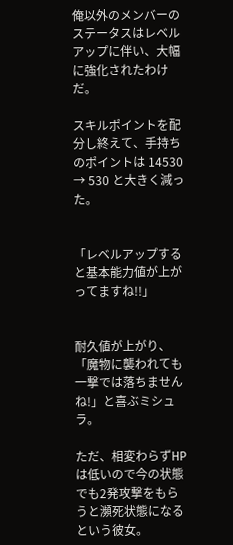俺以外のメンバーのステータスはレベルアップに伴い、大幅に強化されたわけだ。

スキルポイントを配分し終えて、手持ちのポイントは 14530 → 530 と大きく減った。


「レベルアップすると基本能力値が上がってますね!!」


耐久値が上がり、「魔物に襲われても一撃では落ちませんね!」と喜ぶミシュラ。

ただ、相変わらずHPは低いので今の状態でも2発攻撃をもらうと瀕死状態になるという彼女。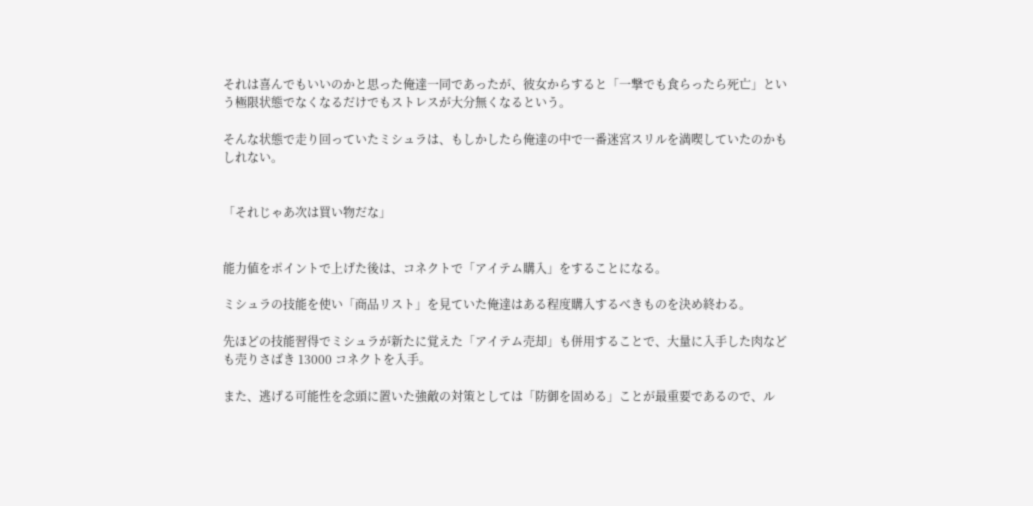それは喜んでもいいのかと思った俺達一同であったが、彼女からすると「一撃でも食らったら死亡」という極限状態でなくなるだけでもストレスが大分無くなるという。

そんな状態で走り回っていたミシュラは、もしかしたら俺達の中で一番迷宮スリルを満喫していたのかもしれない。


「それじゃあ次は買い物だな」


能力値をポイントで上げた後は、コネクトで「アイテム購入」をすることになる。

ミシュラの技能を使い「商品リスト」を見ていた俺達はある程度購入するべきものを決め終わる。

先ほどの技能習得でミシュラが新たに覚えた「アイテム売却」も併用することで、大量に入手した肉なども売りさばき 13000 コネクトを入手。

また、逃げる可能性を念頭に置いた強敵の対策としては「防御を固める」ことが最重要であるので、ル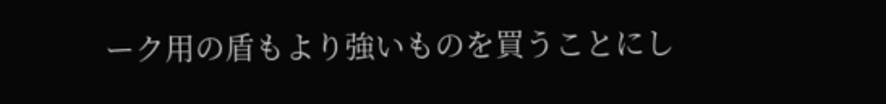ーク用の盾もより強いものを買うことにし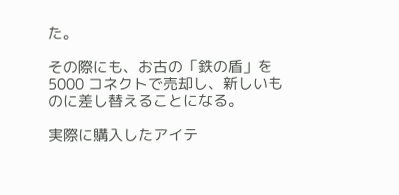た。

その際にも、お古の「鉄の盾」を 5000 コネクトで売却し、新しいものに差し替えることになる。

実際に購入したアイテ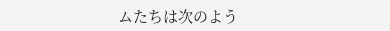ムたちは次のよう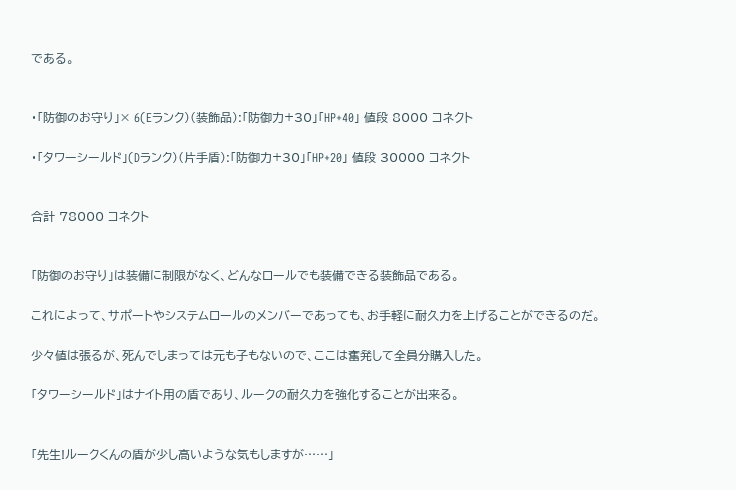である。


・「防御のお守り」× 6(Eランク)(装飾品):「防御力+30」「HP+40」 値段 8000 コネクト

・「タワーシールド」(Dランク)(片手盾):「防御力+30」「HP+20」 値段 30000 コネクト


合計 78000 コネクト


「防御のお守り」は装備に制限がなく、どんなロールでも装備できる装飾品である。

これによって、サポートやシステムロールのメンバーであっても、お手軽に耐久力を上げることができるのだ。

少々値は張るが、死んでしまっては元も子もないので、ここは奮発して全員分購入した。

「タワーシールド」はナイト用の盾であり、ルークの耐久力を強化することが出来る。


「先生!ルークくんの盾が少し高いような気もしますが……」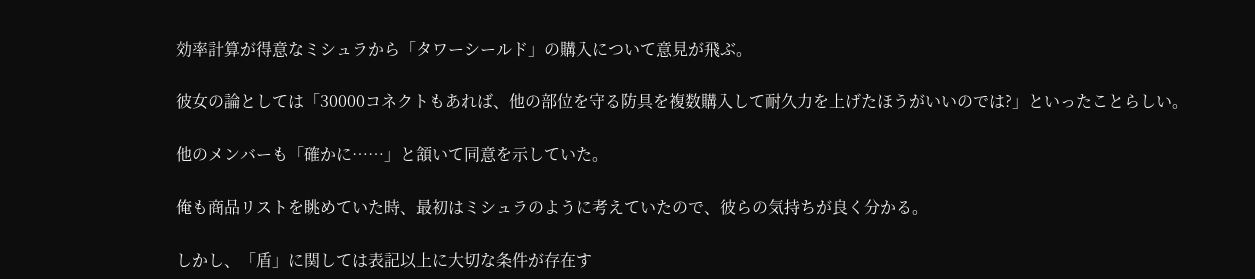効率計算が得意なミシュラから「タワーシールド」の購入について意見が飛ぶ。

彼女の論としては「30000コネクトもあれば、他の部位を守る防具を複数購入して耐久力を上げたほうがいいのでは?」といったことらしい。

他のメンバーも「確かに……」と頷いて同意を示していた。

俺も商品リストを眺めていた時、最初はミシュラのように考えていたので、彼らの気持ちが良く分かる。

しかし、「盾」に関しては表記以上に大切な条件が存在す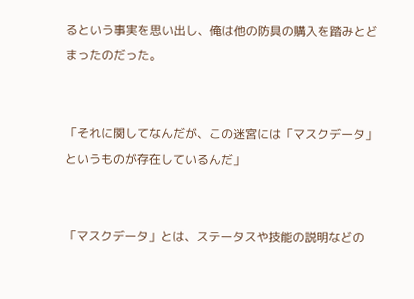るという事実を思い出し、俺は他の防具の購入を踏みとどまったのだった。


「それに関してなんだが、この迷宮には「マスクデータ」というものが存在しているんだ」


「マスクデータ」とは、ステータスや技能の説明などの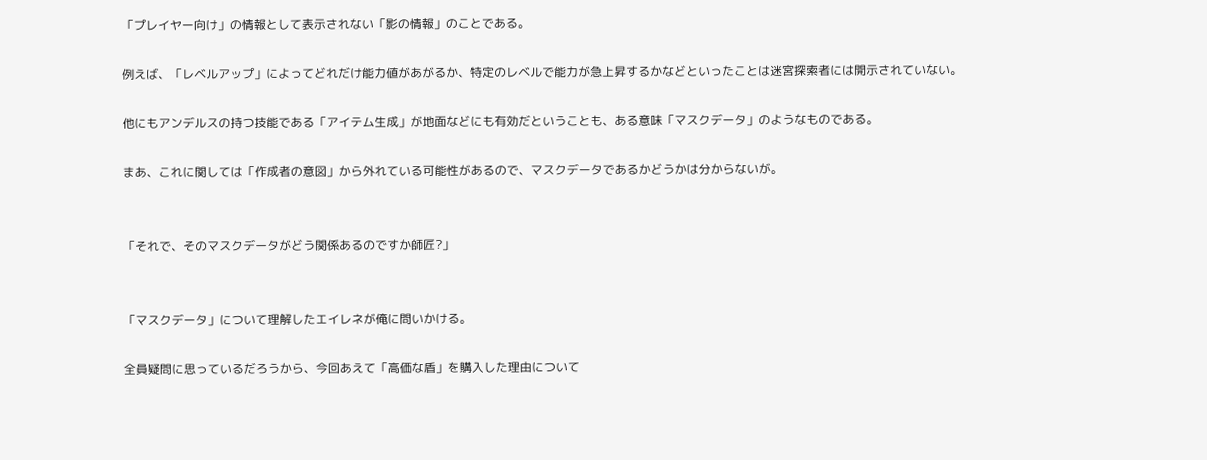「プレイヤー向け」の情報として表示されない「影の情報」のことである。

例えば、「レベルアップ」によってどれだけ能力値があがるか、特定のレベルで能力が急上昇するかなどといったことは迷宮探索者には開示されていない。

他にもアンデルスの持つ技能である「アイテム生成」が地面などにも有効だということも、ある意味「マスクデータ」のようなものである。

まあ、これに関しては「作成者の意図」から外れている可能性があるので、マスクデータであるかどうかは分からないが。


「それで、そのマスクデータがどう関係あるのですか師匠?」


「マスクデータ」について理解したエイレネが俺に問いかける。

全員疑問に思っているだろうから、今回あえて「高価な盾」を購入した理由について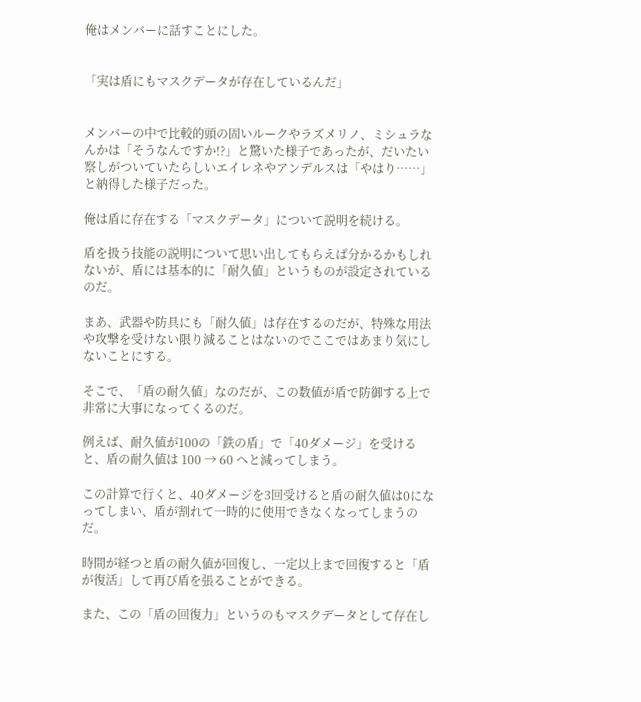俺はメンバーに話すことにした。


「実は盾にもマスクデータが存在しているんだ」


メンバーの中で比較的頭の固いルークやラズメリノ、ミシュラなんかは「そうなんですか!?」と驚いた様子であったが、だいたい察しがついていたらしいエイレネやアンデルスは「やはり……」と納得した様子だった。

俺は盾に存在する「マスクデータ」について説明を続ける。

盾を扱う技能の説明について思い出してもらえば分かるかもしれないが、盾には基本的に「耐久値」というものが設定されているのだ。

まあ、武器や防具にも「耐久値」は存在するのだが、特殊な用法や攻撃を受けない限り減ることはないのでここではあまり気にしないことにする。

そこで、「盾の耐久値」なのだが、この数値が盾で防御する上で非常に大事になってくるのだ。

例えば、耐久値が100の「鉄の盾」で「40ダメージ」を受けると、盾の耐久値は 100 → 60 へと減ってしまう。

この計算で行くと、40ダメージを3回受けると盾の耐久値は0になってしまい、盾が割れて一時的に使用できなくなってしまうのだ。

時間が経つと盾の耐久値が回復し、一定以上まで回復すると「盾が復活」して再び盾を張ることができる。

また、この「盾の回復力」というのもマスクデータとして存在し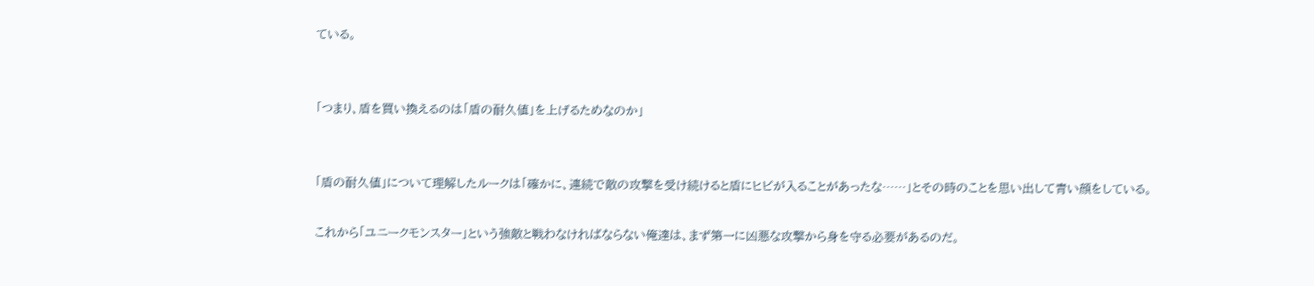ている。


「つまり、盾を買い換えるのは「盾の耐久値」を上げるためなのか」


「盾の耐久値」について理解したルークは「確かに、連続で敵の攻撃を受け続けると盾にヒビが入ることがあったな……」とその時のことを思い出して青い顔をしている。

これから「ユニークモンスター」という強敵と戦わなければならない俺達は、まず第一に凶悪な攻撃から身を守る必要があるのだ。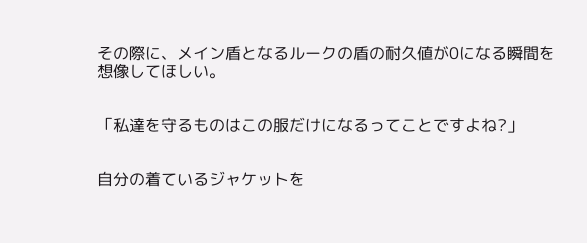その際に、メイン盾となるルークの盾の耐久値が0になる瞬間を想像してほしい。


「私達を守るものはこの服だけになるってことですよね?」


自分の着ているジャケットを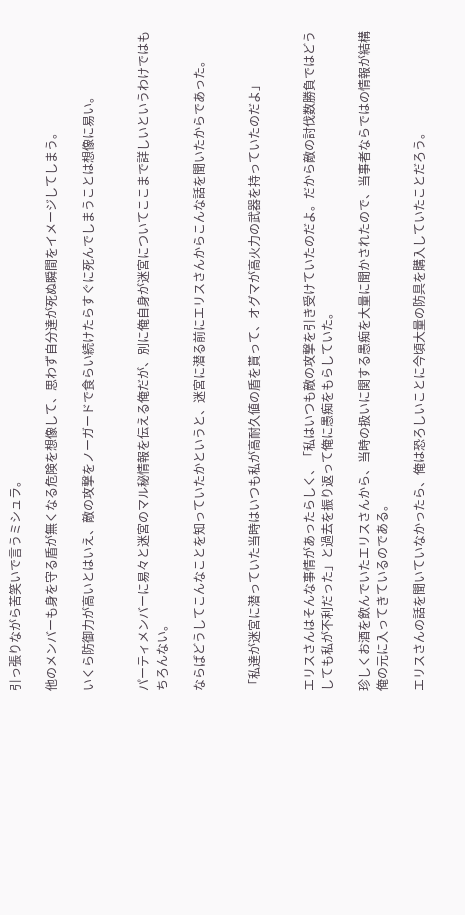引っ張りながら苦笑いで言うミシュラ。

他のメンバーも身を守る盾が無くなる危険を想像して、思わず自分達が死ぬ瞬間をイメージしてしまう。

いくら防御力が高いとはいえ、敵の攻撃をノーガードで食らい続けたらすぐに死んでしまうことは想像に易い。


パーティメンバーに易々と迷宮のマル秘情報を伝える俺だが、別に俺自身が迷宮についてここまで詳しいというわけではもちろんない。

ならばどうしてこんなことを知っていたかというと、迷宮に潜る前にエリスさんからこんな話を聞いたからであった。


「私達が迷宮に潜っていた当時はいつも私が高耐久値の盾を貰って、オグマが高火力の武器を持っていたのだよ」


エリスさんはそんな事情があったらしく、「私はいつも敵の攻撃を引き受けていたのだよ。だから敵の討伐数勝負ではどうしても私が不利だった」と過去を振り返って俺に愚痴をもらしていた。

珍しくお酒を飲んでいたエリスさんから、当時の扱いに関する愚痴を大量に聞かされたので、当事者ならではの情報が結構俺の元に入ってきているのである。

エリスさんの話を聞いていなかったら、俺は恐ろしいことに今頃大量の防具を購入していたことだろう。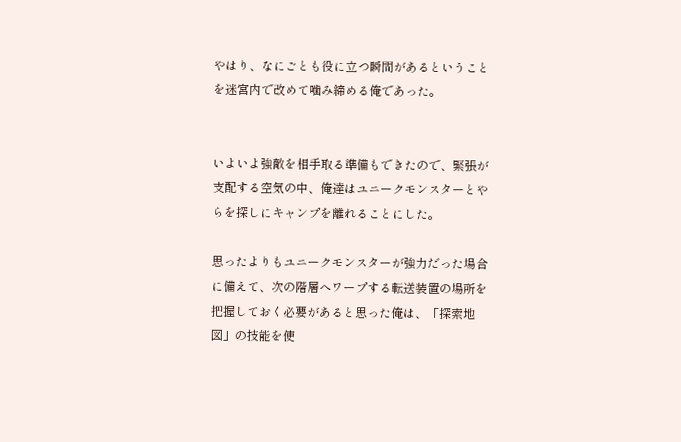やはり、なにごとも役に立つ瞬間があるということを迷宮内で改めて噛み締める俺であった。


いよいよ強敵を相手取る準備もできたので、緊張が支配する空気の中、俺達はユニークモンスターとやらを探しにキャンプを離れることにした。

思ったよりもユニークモンスターが強力だった場合に備えて、次の階層へワープする転送装置の場所を把握しておく必要があると思った俺は、「探索地図」の技能を使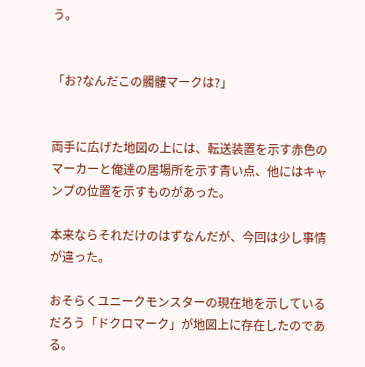う。


「お?なんだこの髑髏マークは?」


両手に広げた地図の上には、転送装置を示す赤色のマーカーと俺達の居場所を示す青い点、他にはキャンプの位置を示すものがあった。

本来ならそれだけのはずなんだが、今回は少し事情が違った。

おそらくユニークモンスターの現在地を示しているだろう「ドクロマーク」が地図上に存在したのである。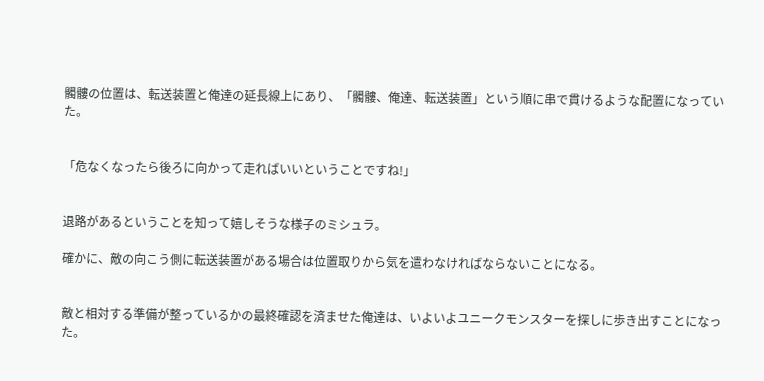髑髏の位置は、転送装置と俺達の延長線上にあり、「髑髏、俺達、転送装置」という順に串で貫けるような配置になっていた。


「危なくなったら後ろに向かって走ればいいということですね!」


退路があるということを知って嬉しそうな様子のミシュラ。

確かに、敵の向こう側に転送装置がある場合は位置取りから気を遣わなければならないことになる。


敵と相対する準備が整っているかの最終確認を済ませた俺達は、いよいよユニークモンスターを探しに歩き出すことになった。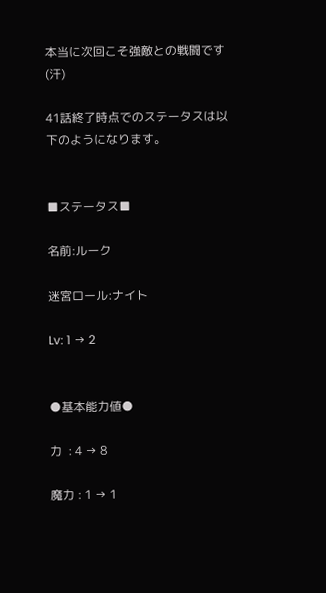本当に次回こそ強敵との戦闘です(汗)

41話終了時点でのステータスは以下のようになります。


■ステータス■

名前:ルーク

迷宮ロール:ナイト

Lv: 1 → 2


●基本能力値●

力  : 4 → 8

魔力 : 1 → 1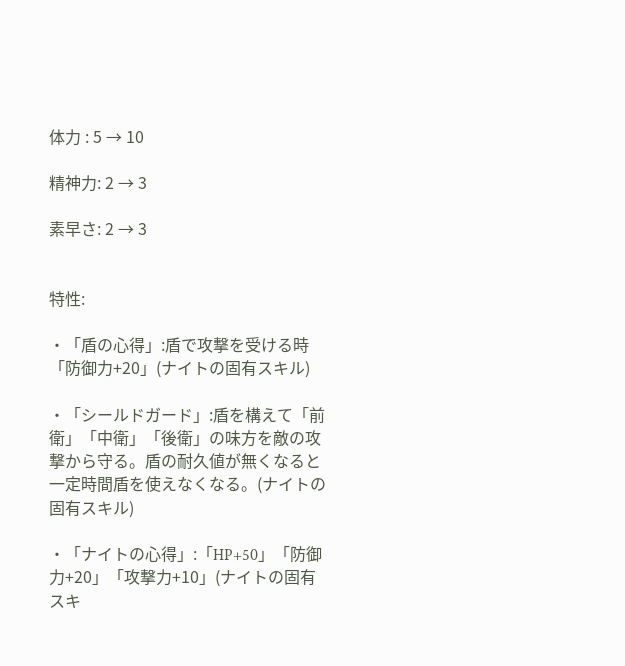体力 : 5 → 10

精神力: 2 → 3

素早さ: 2 → 3


特性:

・「盾の心得」:盾で攻撃を受ける時「防御力+20」(ナイトの固有スキル)

・「シールドガード」:盾を構えて「前衛」「中衛」「後衛」の味方を敵の攻撃から守る。盾の耐久値が無くなると一定時間盾を使えなくなる。(ナイトの固有スキル)

・「ナイトの心得」:「HP+50」「防御力+20」「攻撃力+10」(ナイトの固有スキ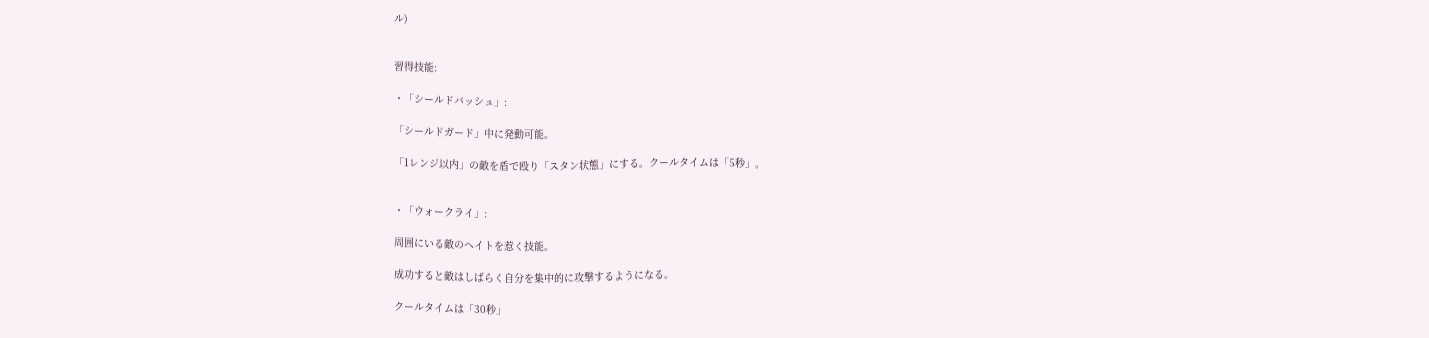ル)


習得技能:

・「シールドバッシュ」:

「シールドガード」中に発動可能。

「1レンジ以内」の敵を盾で殴り「スタン状態」にする。クールタイムは「5秒」。


・「ウォークライ」:

周囲にいる敵のヘイトを惹く技能。

成功すると敵はしばらく自分を集中的に攻撃するようになる。

クールタイムは「30秒」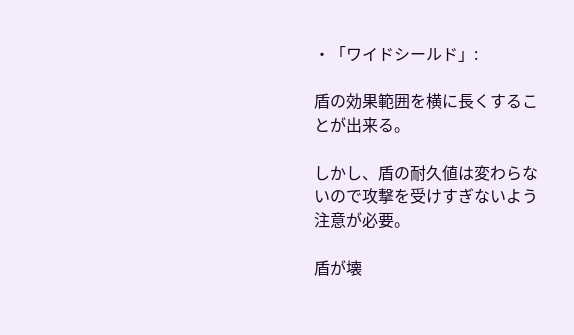・「ワイドシールド」:

盾の効果範囲を横に長くすることが出来る。

しかし、盾の耐久値は変わらないので攻撃を受けすぎないよう注意が必要。

盾が壊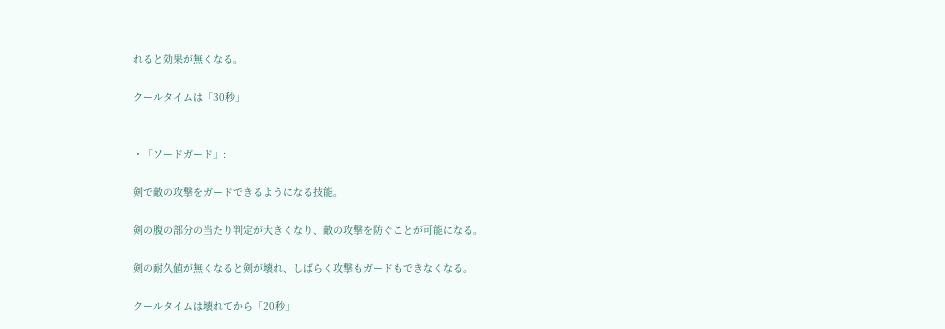れると効果が無くなる。

クールタイムは「30秒」


・「ソードガード」:

剣で敵の攻撃をガードできるようになる技能。

剣の腹の部分の当たり判定が大きくなり、敵の攻撃を防ぐことが可能になる。

剣の耐久値が無くなると剣が壊れ、しばらく攻撃もガードもできなくなる。

クールタイムは壊れてから「20秒」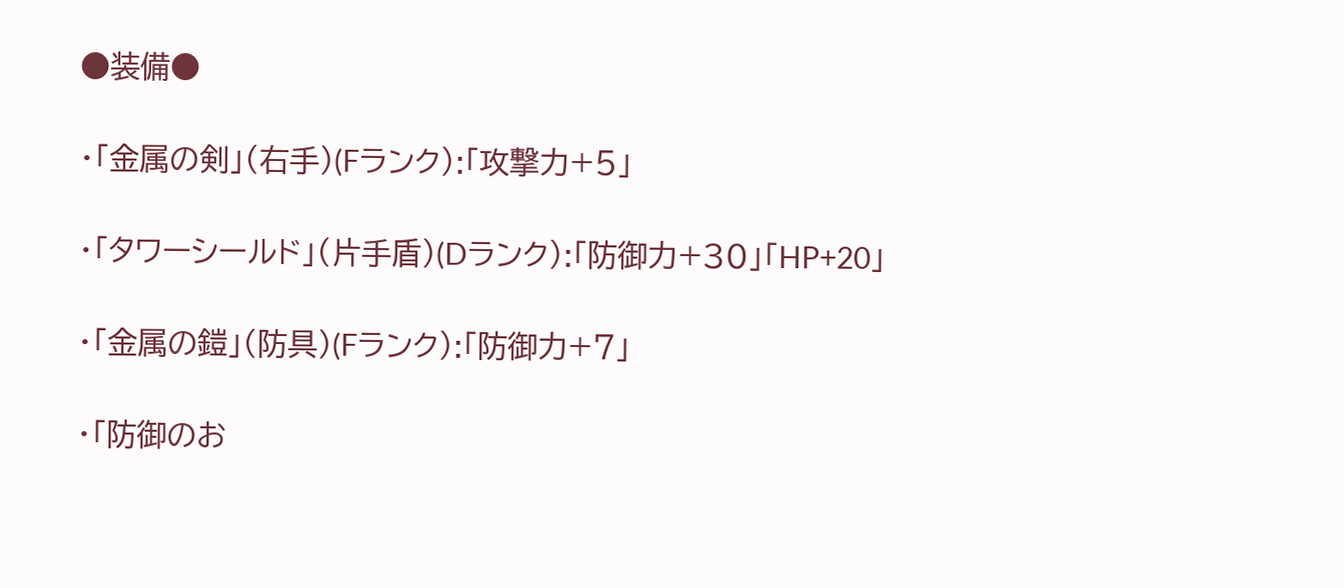●装備●

・「金属の剣」(右手)(Fランク):「攻撃力+5」

・「タワーシールド」(片手盾)(Dランク):「防御力+30」「HP+20」

・「金属の鎧」(防具)(Fランク):「防御力+7」

・「防御のお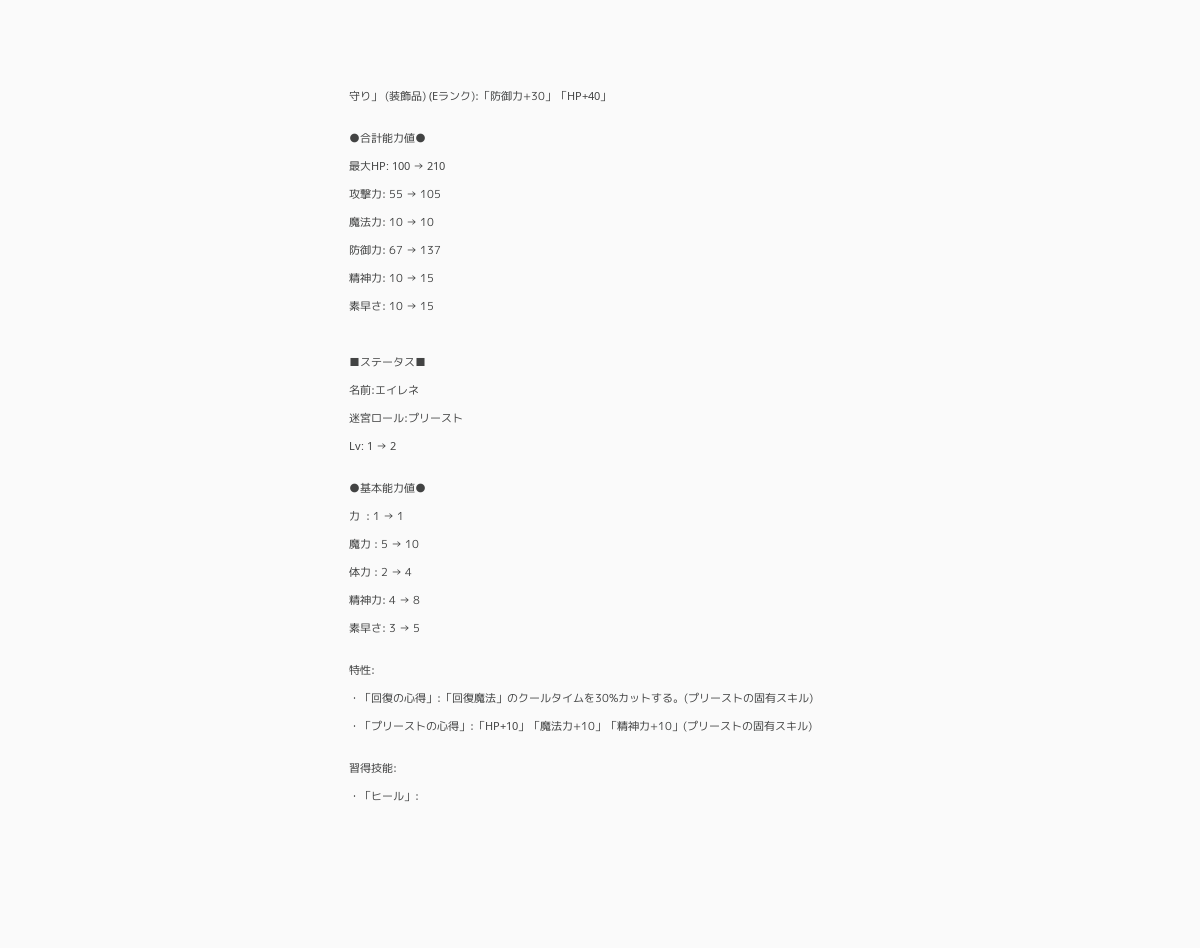守り」 (装飾品) (Eランク):「防御力+30」「HP+40」


●合計能力値●

最大HP: 100 → 210

攻撃力: 55 → 105

魔法力: 10 → 10

防御力: 67 → 137

精神力: 10 → 15

素早さ: 10 → 15



■ステータス■

名前:エイレネ

迷宮ロール:プリースト

Lv: 1 → 2


●基本能力値●

力  : 1 → 1

魔力 : 5 → 10

体力 : 2 → 4

精神力: 4 → 8

素早さ: 3 → 5


特性:

・「回復の心得」:「回復魔法」のクールタイムを30%カットする。(プリーストの固有スキル)

・「プリーストの心得」:「HP+10」「魔法力+10」「精神力+10」(プリーストの固有スキル)


習得技能:

・「ヒール」: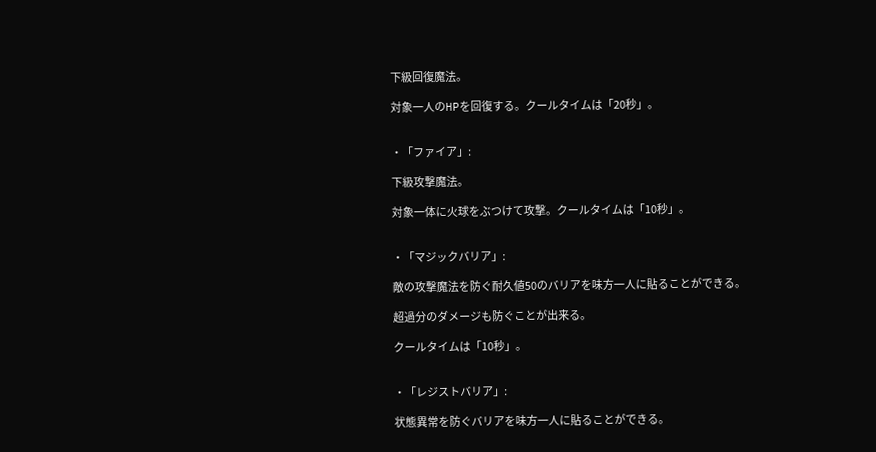下級回復魔法。

対象一人のHPを回復する。クールタイムは「20秒」。


・「ファイア」:

下級攻撃魔法。

対象一体に火球をぶつけて攻撃。クールタイムは「10秒」。


・「マジックバリア」:

敵の攻撃魔法を防ぐ耐久値50のバリアを味方一人に貼ることができる。

超過分のダメージも防ぐことが出来る。

クールタイムは「10秒」。


・「レジストバリア」:

状態異常を防ぐバリアを味方一人に貼ることができる。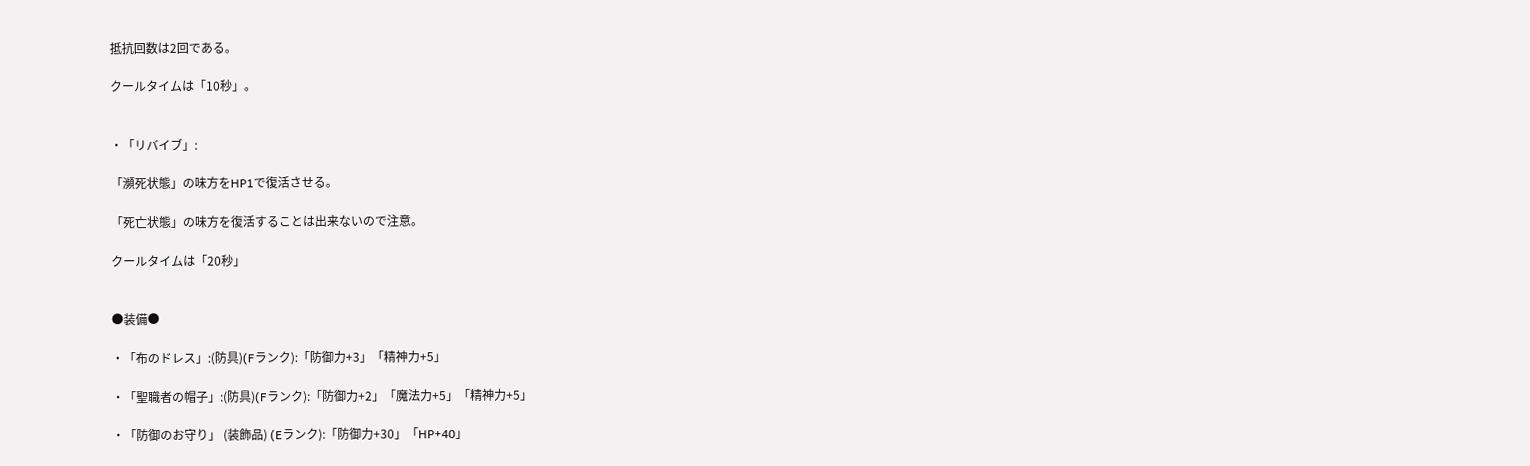抵抗回数は2回である。

クールタイムは「10秒」。


・「リバイブ」:

「瀕死状態」の味方をHP1で復活させる。

「死亡状態」の味方を復活することは出来ないので注意。

クールタイムは「20秒」


●装備●

・「布のドレス」:(防具)(Fランク):「防御力+3」「精神力+5」

・「聖職者の帽子」:(防具)(Fランク):「防御力+2」「魔法力+5」「精神力+5」

・「防御のお守り」 (装飾品) (Eランク):「防御力+30」「HP+40」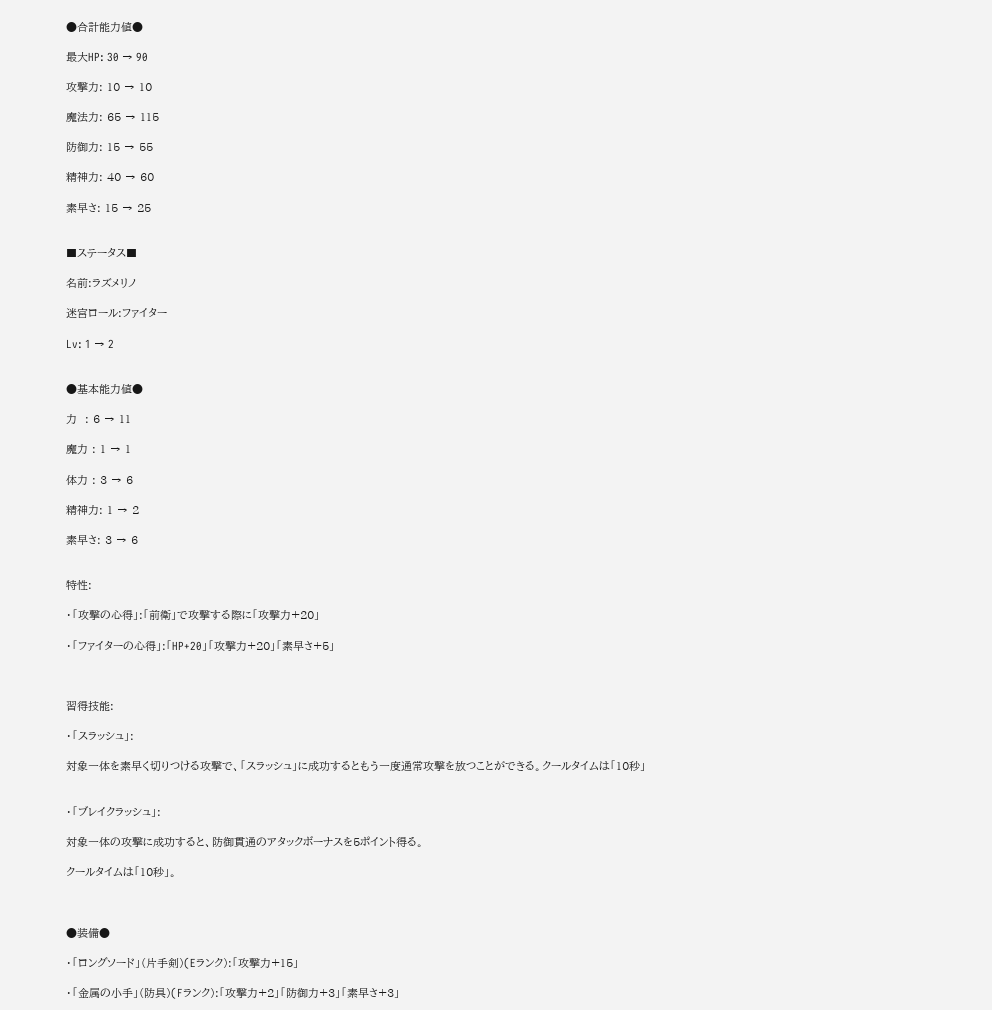●合計能力値●

最大HP: 30 → 90

攻撃力: 10 → 10

魔法力: 65 → 115

防御力: 15 → 55

精神力: 40 → 60

素早さ: 15 → 25


■ステータス■

名前:ラズメリノ

迷宮ロール:ファイター

Lv: 1 → 2


●基本能力値●

力  : 6 → 11

魔力 : 1 → 1

体力 : 3 → 6

精神力: 1 → 2

素早さ: 3 → 6


特性:

・「攻撃の心得」:「前衛」で攻撃する際に「攻撃力+20」

・「ファイターの心得」:「HP+20」「攻撃力+20」「素早さ+5」



習得技能:

・「スラッシュ」:

対象一体を素早く切りつける攻撃で、「スラッシュ」に成功するともう一度通常攻撃を放つことができる。クールタイムは「10秒」


・「ブレイクラッシュ」:

対象一体の攻撃に成功すると、防御貫通のアタックボーナスを5ポイント得る。

クールタイムは「10秒」。



●装備●

・「ロングソード」(片手剣)(Eランク):「攻撃力+15」

・「金属の小手」(防具)(Fランク):「攻撃力+2」「防御力+3」「素早さ+3」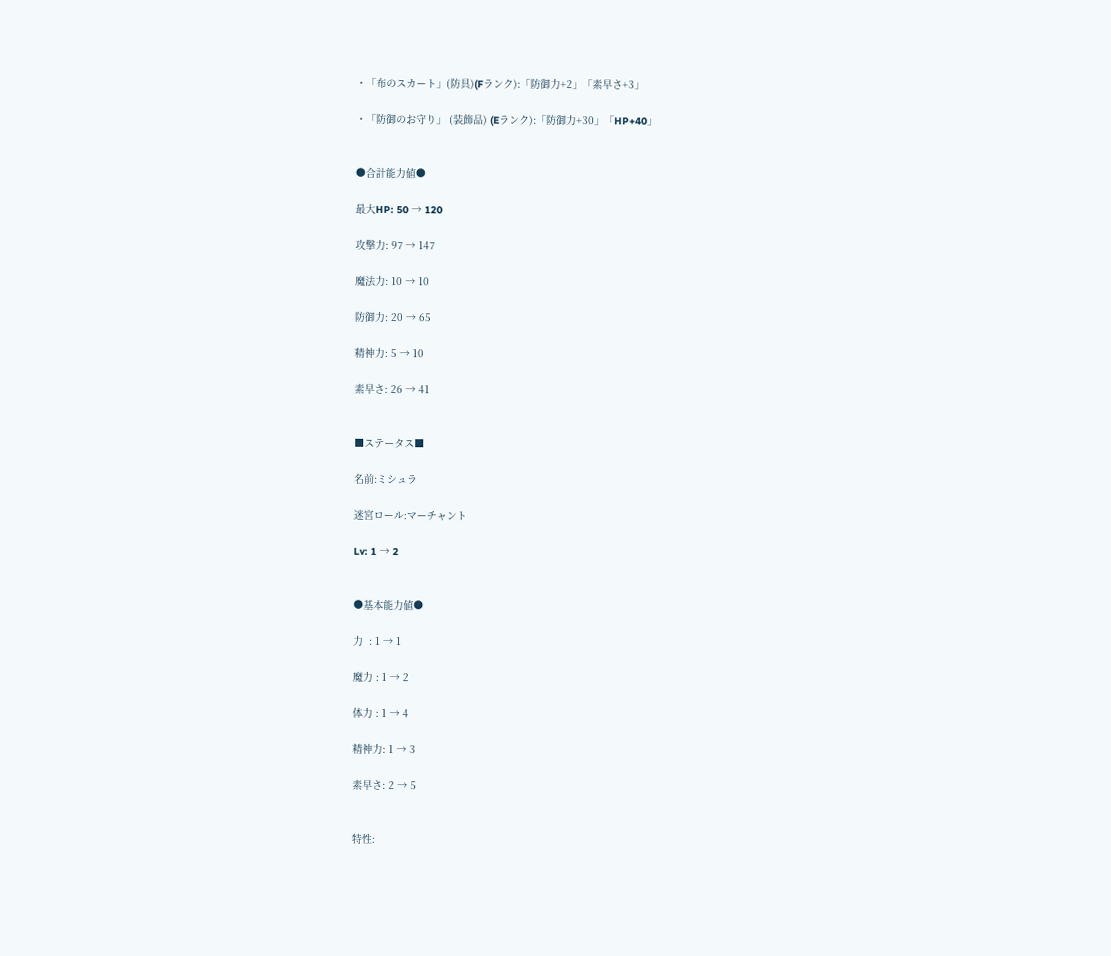・「布のスカート」(防具)(Fランク):「防御力+2」「素早さ+3」

・「防御のお守り」 (装飾品) (Eランク):「防御力+30」「HP+40」


●合計能力値●

最大HP: 50 → 120

攻撃力: 97 → 147

魔法力: 10 → 10

防御力: 20 → 65

精神力: 5 → 10

素早さ: 26 → 41


■ステータス■

名前:ミシュラ

迷宮ロール:マーチャント

Lv: 1 → 2


●基本能力値●

力  : 1 → 1

魔力 : 1 → 2

体力 : 1 → 4

精神力: 1 → 3

素早さ: 2 → 5


特性: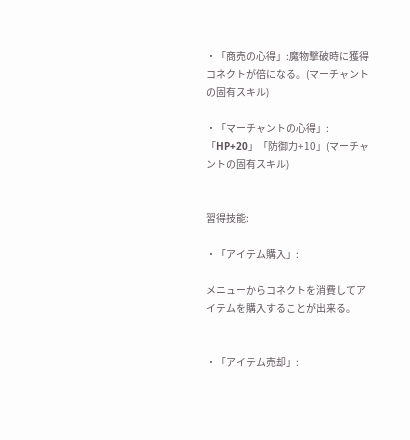・「商売の心得」:魔物撃破時に獲得コネクトが倍になる。(マーチャントの固有スキル)

・「マーチャントの心得」:「HP+20」「防御力+10」(マーチャントの固有スキル)


習得技能:

・「アイテム購入」:

メニューからコネクトを消費してアイテムを購入することが出来る。


・「アイテム売却」: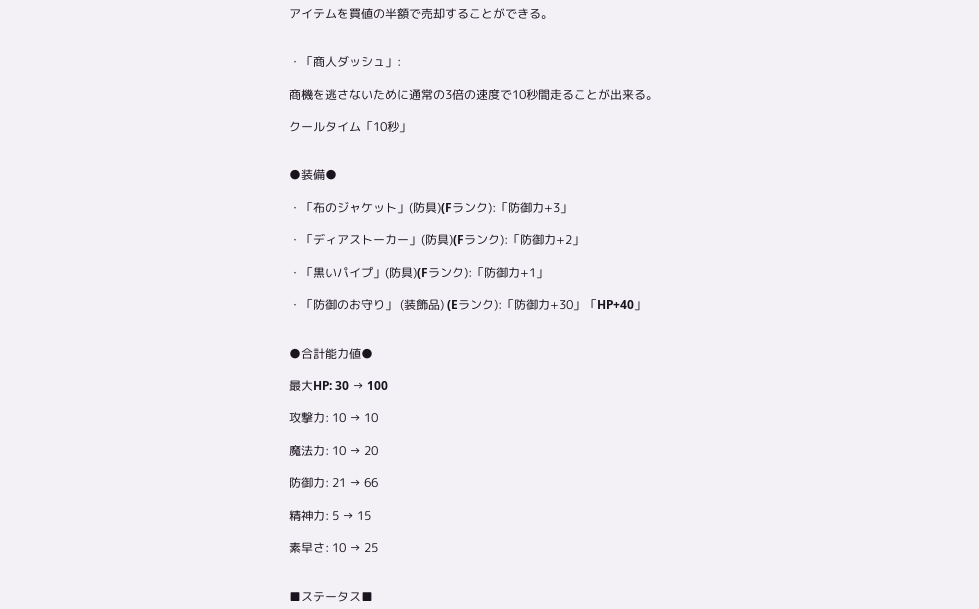アイテムを買値の半額で売却することができる。


・「商人ダッシュ」:

商機を逃さないために通常の3倍の速度で10秒間走ることが出来る。

クールタイム「10秒」


●装備●

・「布のジャケット」(防具)(Fランク):「防御力+3」

・「ディアストーカー」(防具)(Fランク):「防御力+2」

・「黒いパイプ」(防具)(Fランク):「防御力+1」

・「防御のお守り」 (装飾品) (Eランク):「防御力+30」「HP+40」


●合計能力値●

最大HP: 30 → 100

攻撃力: 10 → 10

魔法力: 10 → 20

防御力: 21 → 66

精神力: 5 → 15

素早さ: 10 → 25


■ステータス■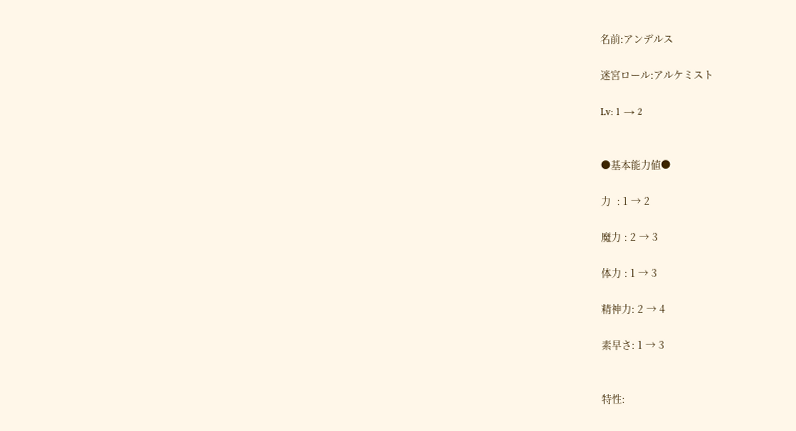名前:アンデルス

迷宮ロール:アルケミスト

Lv: 1 → 2


●基本能力値●

力  : 1 → 2

魔力 : 2 → 3

体力 : 1 → 3

精神力: 2 → 4

素早さ: 1 → 3


特性: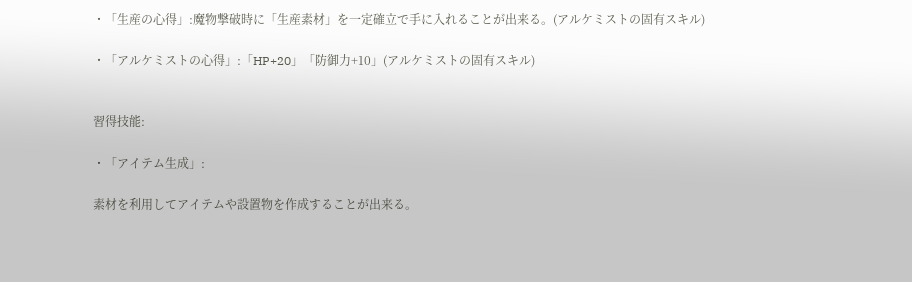・「生産の心得」:魔物撃破時に「生産素材」を一定確立で手に入れることが出来る。(アルケミストの固有スキル)

・「アルケミストの心得」:「HP+20」「防御力+10」(アルケミストの固有スキル)


習得技能:

・「アイテム生成」:

素材を利用してアイテムや設置物を作成することが出来る。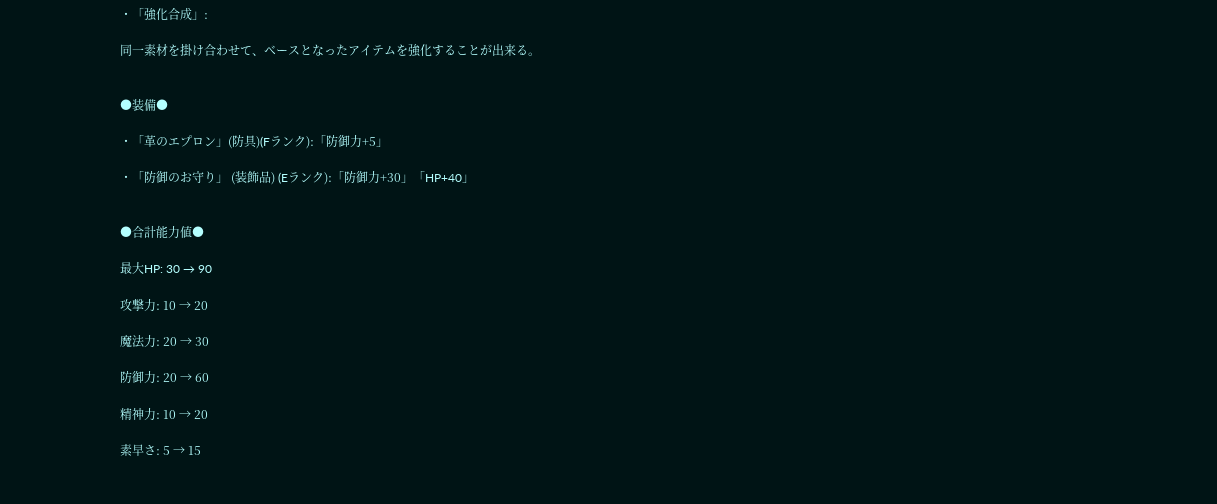・「強化合成」:

同一素材を掛け合わせて、ベースとなったアイテムを強化することが出来る。


●装備●

・「革のエプロン」(防具)(Fランク):「防御力+5」

・「防御のお守り」 (装飾品) (Eランク):「防御力+30」「HP+40」


●合計能力値●

最大HP: 30 → 90

攻撃力: 10 → 20

魔法力: 20 → 30

防御力: 20 → 60

精神力: 10 → 20

素早さ: 5 → 15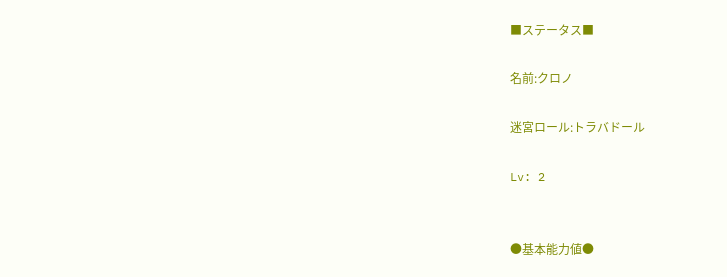■ステータス■

名前:クロノ

迷宮ロール:トラバドール

Lv: 2


●基本能力値●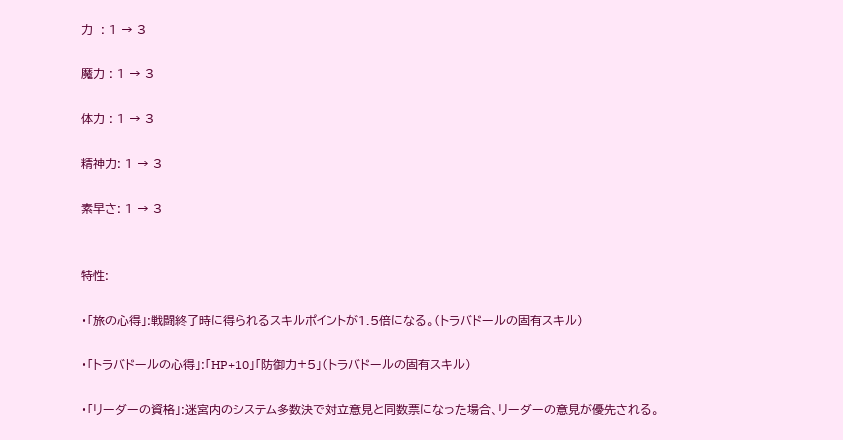力  : 1 → 3

魔力 : 1 → 3

体力 : 1 → 3

精神力: 1 → 3

素早さ: 1 → 3


特性:

・「旅の心得」:戦闘終了時に得られるスキルポイントが1.5倍になる。(トラバドールの固有スキル)

・「トラバドールの心得」:「HP+10」「防御力+5」(トラバドールの固有スキル)

・「リーダーの資格」:迷宮内のシステム多数決で対立意見と同数票になった場合、リーダーの意見が優先される。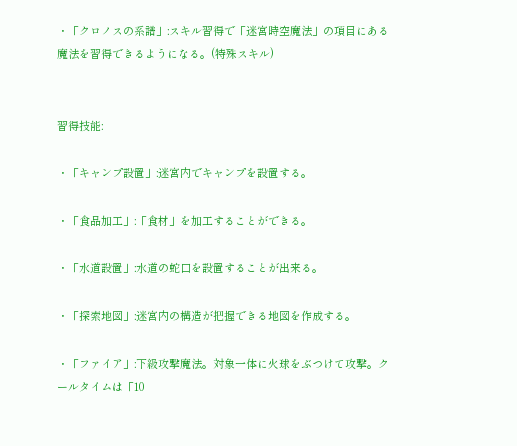・「クロノスの系譜」:スキル習得で「迷宮時空魔法」の項目にある魔法を習得できるようになる。(特殊スキル)


習得技能:

・「キャンプ設置」:迷宮内でキャンプを設置する。

・「食品加工」:「食材」を加工することができる。

・「水道設置」:水道の蛇口を設置することが出来る。

・「探索地図」:迷宮内の構造が把握できる地図を作成する。

・「ファイア」:下級攻撃魔法。対象一体に火球をぶつけて攻撃。クールタイムは「10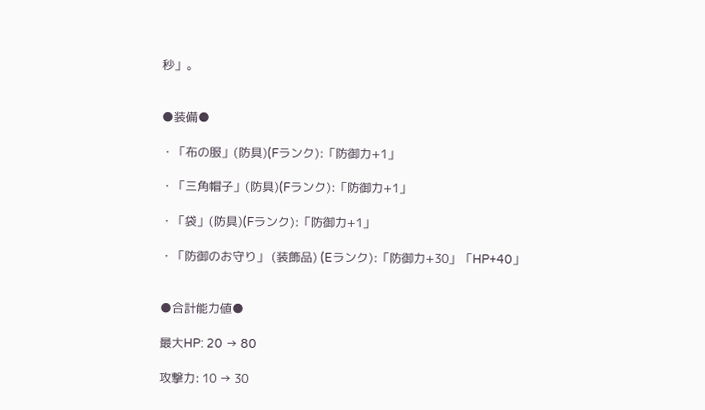秒」。


●装備●

・「布の服」(防具)(Fランク):「防御力+1」

・「三角帽子」(防具)(Fランク):「防御力+1」

・「袋」(防具)(Fランク):「防御力+1」

・「防御のお守り」 (装飾品) (Eランク):「防御力+30」「HP+40」


●合計能力値●

最大HP: 20 → 80

攻撃力: 10 → 30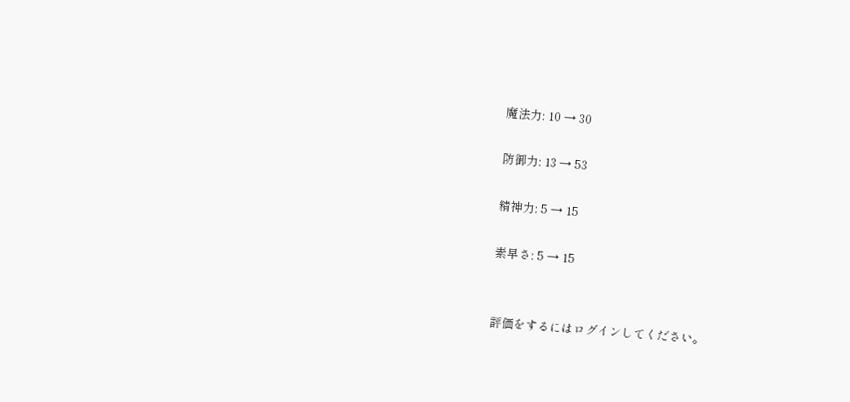魔法力: 10 → 30

防御力: 13 → 53

精神力: 5 → 15

素早さ: 5 → 15


評価をするにはログインしてください。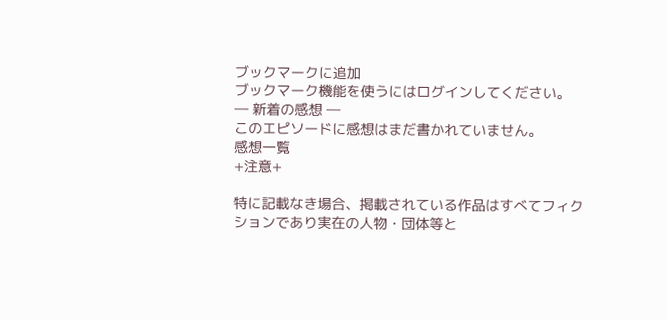ブックマークに追加
ブックマーク機能を使うにはログインしてください。
― 新着の感想 ―
このエピソードに感想はまだ書かれていません。
感想一覧
+注意+

特に記載なき場合、掲載されている作品はすべてフィクションであり実在の人物・団体等と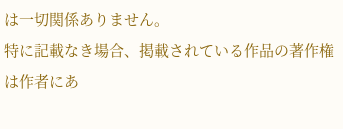は一切関係ありません。
特に記載なき場合、掲載されている作品の著作権は作者にあ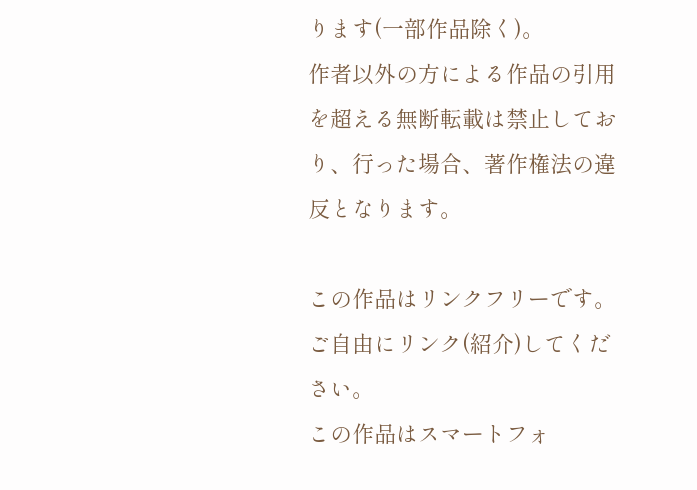ります(一部作品除く)。
作者以外の方による作品の引用を超える無断転載は禁止しており、行った場合、著作権法の違反となります。

この作品はリンクフリーです。ご自由にリンク(紹介)してください。
この作品はスマートフォ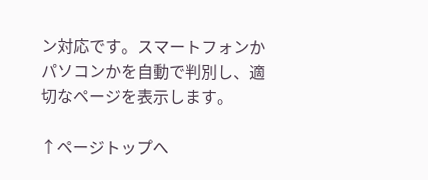ン対応です。スマートフォンかパソコンかを自動で判別し、適切なページを表示します。

↑ページトップへ